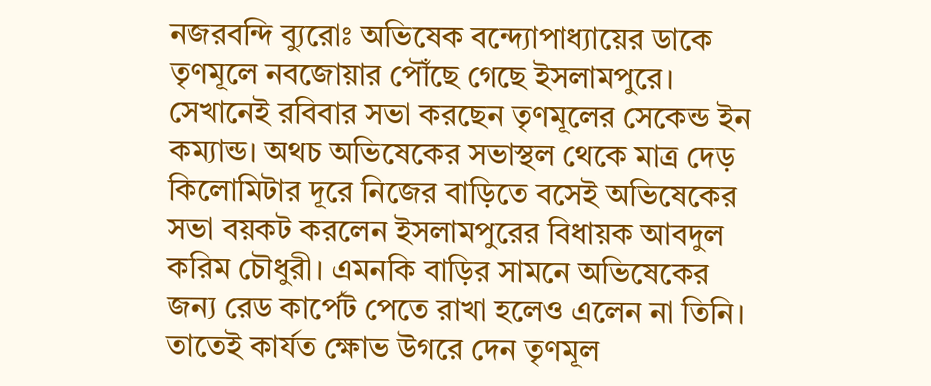নজরবন্দি ব্যুরোঃ অভিষেক বন্দ্যোপাধ্যায়ের ডাকে তৃণমূলে নবজোয়ার পৌঁছে গেছে ইসলামপুরে। সেখানেই রবিবার সভা করছেন তৃণমূলের সেকেন্ড ইন কম্যান্ড। অথচ অভিষেকের সভাস্থল থেকে মাত্র দেড় কিলোমিটার দূরে নিজের বাড়িতে বসেই অভিষেকের সভা বয়কট করলেন ইসলামপুরের বিধায়ক আবদুল করিম চৌধুরী। এমনকি বাড়ির সামনে অভিষেকের জন্য রেড কার্পেট পেতে রাখা হলেও এলেন না তিনি। তাতেই কার্যত ক্ষোভ উগরে দেন তৃণমূল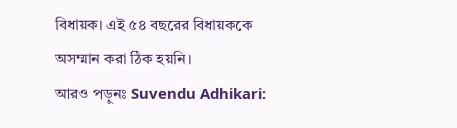বিধায়ক। এই ৫৪ বছরের বিধায়ককে অসম্মান করা ঠিক হয়নি।
আরও পড়ুনঃ Suvendu Adhikari: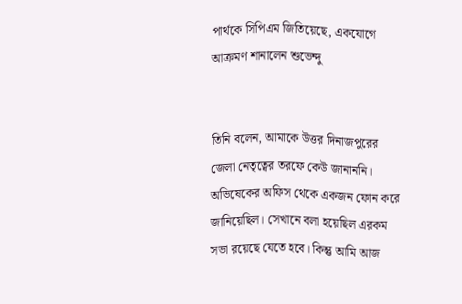পার্থকে সিপিএম জিতিয়েছে, একযোগে আক্রমণ শানালেন শুভেন্দু


তিনি বলেন, আমাকে উত্তর দিনাজপুরের জেলা নেতৃত্বের তরফে কেউ জানাননি। অভিষেকের অফিস থেকে একজন ফোন করে জানিয়েছিল। সেখানে বলা হয়েছিল এরকম সভা রয়েছে যেতে হবে। কিন্তু আমি আজ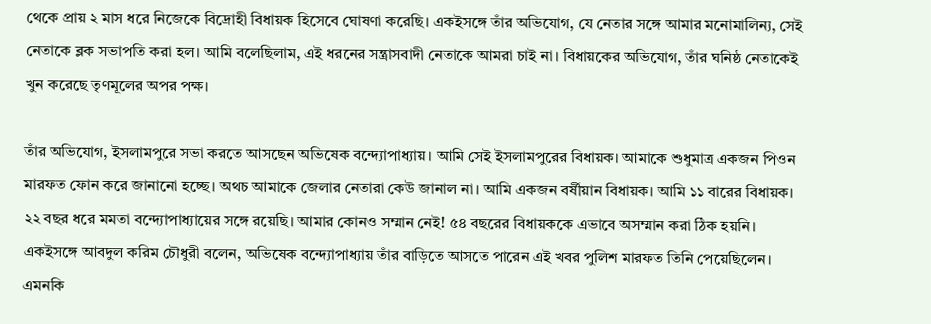থেকে প্রায় ২ মাস ধরে নিজেকে বিদ্রোহী বিধায়ক হিসেবে ঘোষণা করেছি। একইসঙ্গে তাঁর অভিযোগ, যে নেতার সঙ্গে আমার মনোমালিন্য, সেই নেতাকে ব্লক সভাপতি করা হল। আমি বলেছিলাম, এই ধরনের সন্ত্রাসবাদী নেতাকে আমরা চাই না। বিধায়কের অভিযোগ, তাঁর ঘনিষ্ঠ নেতাকেই খুন করেছে তৃণমূলের অপর পক্ষ।

তাঁর অভিযোগ, ইসলামপুরে সভা করতে আসছেন অভিষেক বন্দ্যোপাধ্যায়। আমি সেই ইসলামপুরের বিধায়ক। আমাকে শুধুমাত্র একজন পিওন মারফত ফোন করে জানানো হচ্ছে। অথচ আমাকে জেলার নেতারা কেউ জানাল না। আমি একজন বর্ষীয়ান বিধায়ক। আমি ১১ বারের বিধায়ক। ২২ বছর ধরে মমতা বন্দ্যোপাধ্যায়ের সঙ্গে রয়েছি। আমার কোনও সম্মান নেই! ৫৪ বছরের বিধায়ককে এভাবে অসম্মান করা ঠিক হয়নি।
একইসঙ্গে আবদুল করিম চৌধুরী বলেন, অভিষেক বন্দ্যোপাধ্যায় তাঁর বাড়িতে আসতে পারেন এই খবর পুলিশ মারফত তিনি পেয়েছিলেন। এমনকি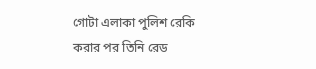গোটা এলাকা পুলিশ রেকি করার পর তিনি রেড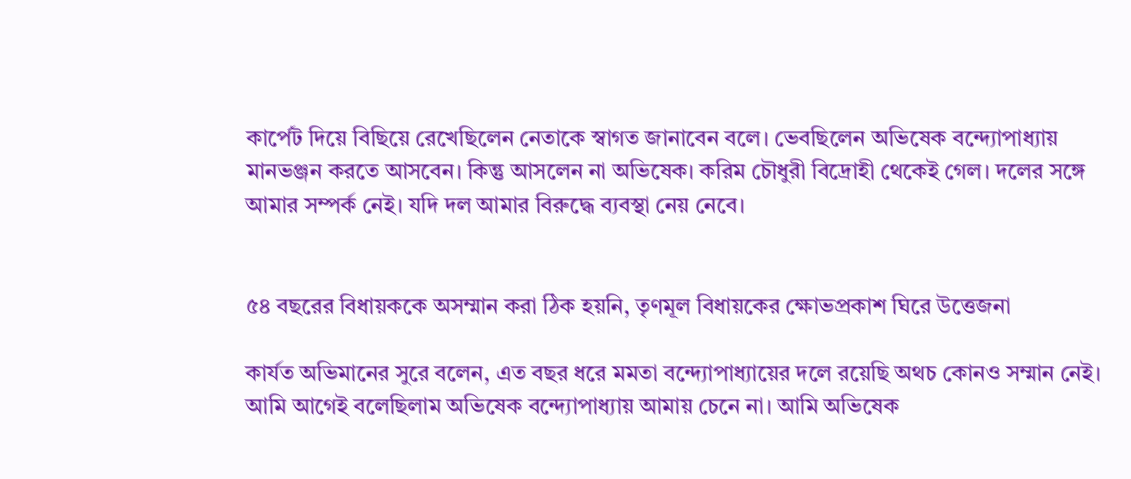কার্পেট দিয়ে বিছিয়ে রেখেছিলেন নেতাকে স্বাগত জানাবেন বলে। ভেবছিলেন অভিষেক বন্দ্যোপাধ্যায় মানভঞ্জন করতে আসবেন। কিন্তু আসলেন না অভিষেক। করিম চৌধুরী বিদ্রোহী থেকেই গেল। দলের সঙ্গে আমার সম্পর্ক নেই। যদি দল আমার বিরুদ্ধে ব্যবস্থা নেয় নেবে।


৫৪ বছরের বিধায়ককে অসম্মান করা ঠিক হয়নি, তৃণমূল বিধায়কের ক্ষোভপ্রকাশ ঘিরে উত্তেজনা

কার্যত অভিমানের সুরে বলেন, এত বছর ধরে মমতা বন্দ্যোপাধ্যায়ের দলে রয়েছি অথচ কোনও সম্মান নেই। আমি আগেই বলেছিলাম অভিষেক বন্দ্যোপাধ্যায় আমায় চেনে না। আমি অভিষেক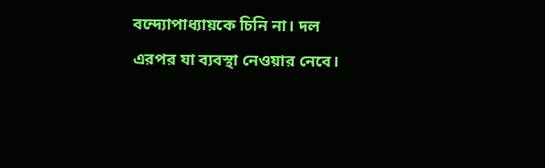বন্দ্যোপাধ্যায়কে চিনি না। দল এরপর যা ব্যবস্থা নেওয়ার নেবে।